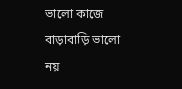ভালো কাজে বাড়াবাড়ি ভালো নয়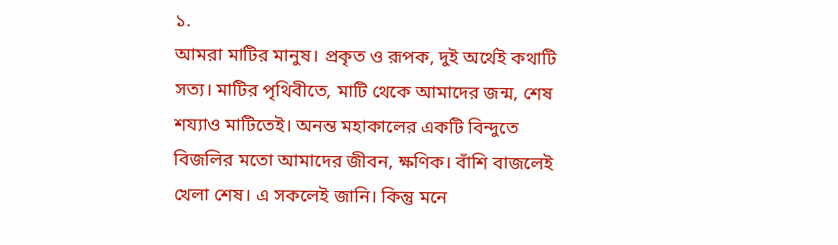১.
আমরা মাটির মানুষ। প্রকৃত ও রূপক, দুই অর্থেই কথাটি সত্য। মাটির পৃথিবীতে, মাটি থেকে আমাদের জন্ম, শেষ শয্যাও মাটিতেই। অনন্ত মহাকালের একটি বিন্দুতে বিজলির মতো আমাদের জীবন, ক্ষণিক। বাঁশি বাজলেই খেলা শেষ। এ সকলেই জানি। কিন্তু মনে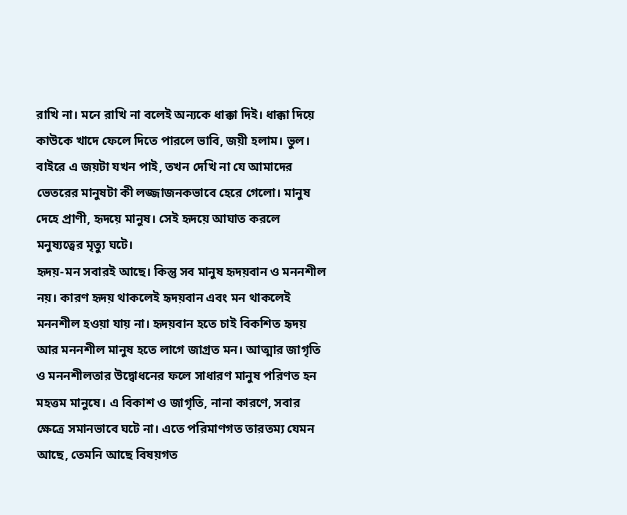রাখি না। মনে রাখি না বলেই অন্যকে ধাক্কা দিই। ধাক্কা দিয়ে কাউকে খাদে ফেলে দিতে পারলে ভাবি, জয়ী হলাম। ভুল। বাইরে এ জয়টা যখন পাই, তখন দেখি না যে আমাদের ভেতরের মানুষটা কী লজ্জাজনকভাবে হেরে গেলো। মানুষ দেহে প্রাণী, হৃদয়ে মানুষ। সেই হৃদয়ে আঘাত করলে মনুষ্যত্বের মৃত্যু ঘটে।
হৃদয়-মন সবারই আছে। কিন্তু সব মানুষ হৃদয়বান ও মননশীল নয়। কারণ হৃদয় থাকলেই হৃদয়বান এবং মন থাকলেই মননশীল হওয়া যায় না। হৃদয়বান হতে চাই বিকশিত হৃদয় আর মননশীল মানুষ হতে লাগে জাগ্রত মন। আত্মার জাগৃতি ও মননশীলতার উদ্বোধনের ফলে সাধারণ মানুষ পরিণত হন মহত্তম মানুষে। এ বিকাশ ও জাগৃতি, নানা কারণে, সবার ক্ষেত্রে সমানভাবে ঘটে না। এতে পরিমাণগত তারতম্য যেমন আছে, তেমনি আছে বিষয়গত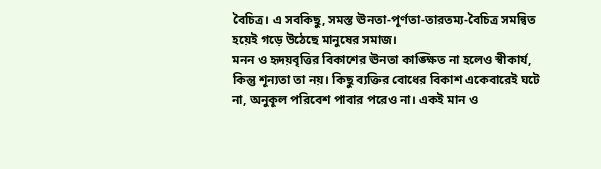বৈচিত্র। এ সবকিছু, সমস্ত ঊনতা-পূর্ণতা-তারতম্য-বৈচিত্র সমন্বিত হয়েই গড়ে উঠেছে মানুষের সমাজ।
মনন ও হৃদয়বৃত্তির বিকাশের ঊনতা কাঙ্ক্ষিত না হলেও স্বীকার্য, কিন্তু শূন্যতা তা নয়। কিছু ব্যক্তির বোধের বিকাশ একেবারেই ঘটে না, অনুকূল পরিবেশ পাবার পরেও না। একই মান ও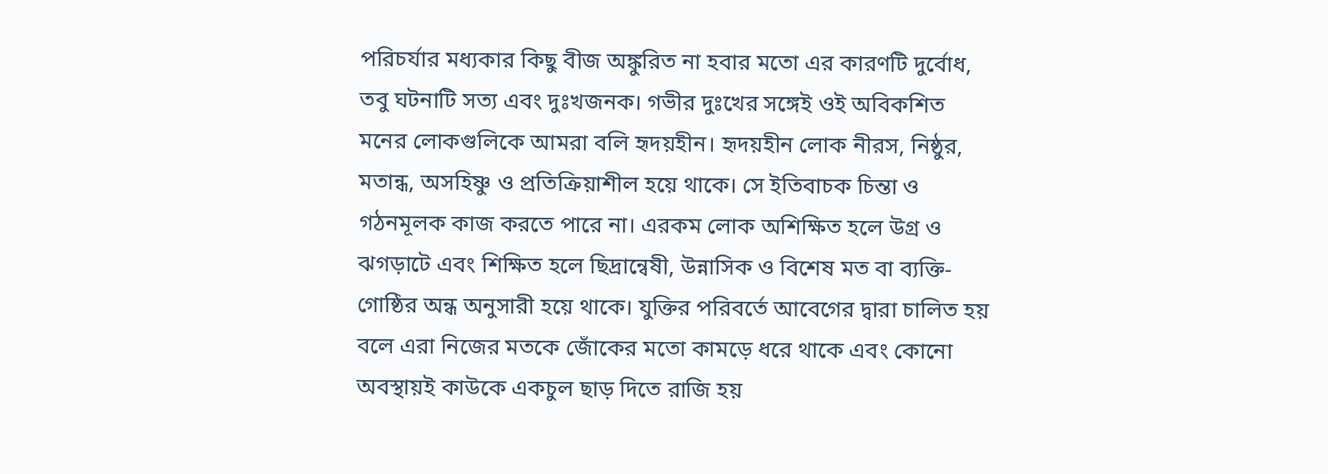পরিচর্যার মধ্যকার কিছু বীজ অঙ্কুরিত না হবার মতো এর কারণটি দুর্বোধ, তবু ঘটনাটি সত্য এবং দুঃখজনক। গভীর দুঃখের সঙ্গেই ওই অবিকশিত মনের লোকগুলিকে আমরা বলি হৃদয়হীন। হৃদয়হীন লোক নীরস, নিষ্ঠুর, মতান্ধ, অসহিষ্ণু ও প্রতিক্রিয়াশীল হয়ে থাকে। সে ইতিবাচক চিন্তা ও গঠনমূলক কাজ করতে পারে না। এরকম লোক অশিক্ষিত হলে উগ্র ও ঝগড়াটে এবং শিক্ষিত হলে ছিদ্রান্বেষী, উন্নাসিক ও বিশেষ মত বা ব্যক্তি-গোষ্ঠির অন্ধ অনুসারী হয়ে থাকে। যুক্তির পরিবর্তে আবেগের দ্বারা চালিত হয় বলে এরা নিজের মতকে জোঁকের মতো কামড়ে ধরে থাকে এবং কোনো অবস্থায়ই কাউকে একচুল ছাড় দিতে রাজি হয়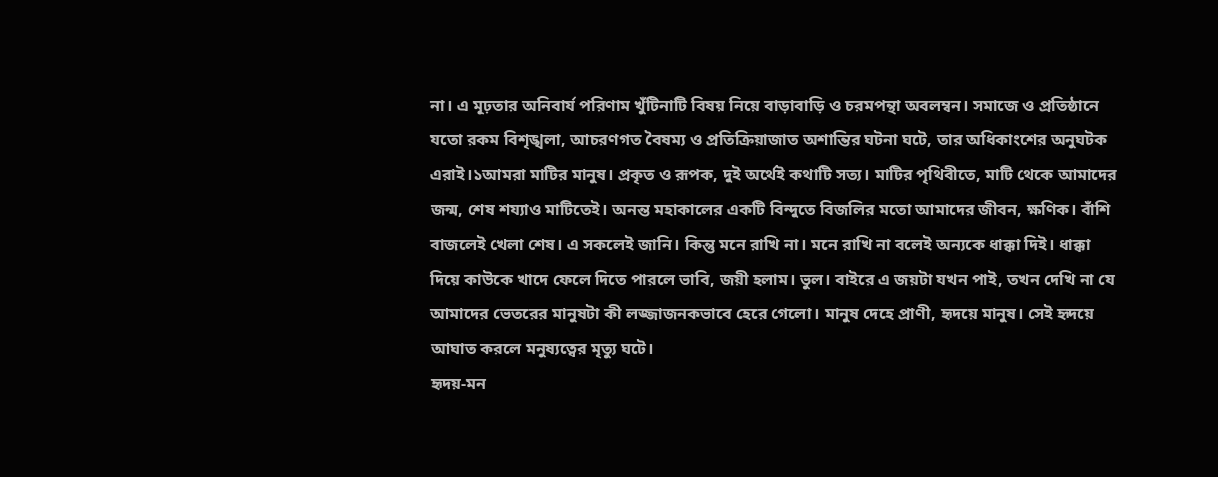না। এ মূঢ়তার অনিবার্য পরিণাম খুঁটিনাটি বিষয় নিয়ে বাড়াবাড়ি ও চরমপন্থা অবলম্বন। সমাজে ও প্রতিষ্ঠানে যতো রকম বিশৃঙ্খলা, আচরণগত বৈষম্য ও প্রতিক্রিয়াজাত অশান্তির ঘটনা ঘটে, তার অধিকাংশের অনুঘটক এরাই।১আমরা মাটির মানুষ। প্রকৃত ও রূপক, দুই অর্থেই কথাটি সত্য। মাটির পৃথিবীতে, মাটি থেকে আমাদের জন্ম, শেষ শয্যাও মাটিতেই। অনন্ত মহাকালের একটি বিন্দুতে বিজলির মতো আমাদের জীবন, ক্ষণিক। বাঁশি বাজলেই খেলা শেষ। এ সকলেই জানি। কিন্তু মনে রাখি না। মনে রাখি না বলেই অন্যকে ধাক্কা দিই। ধাক্কা দিয়ে কাউকে খাদে ফেলে দিতে পারলে ভাবি, জয়ী হলাম। ভুল। বাইরে এ জয়টা যখন পাই, তখন দেখি না যে আমাদের ভেতরের মানুষটা কী লজ্জাজনকভাবে হেরে গেলো। মানুষ দেহে প্রাণী, হৃদয়ে মানুষ। সেই হৃদয়ে আঘাত করলে মনুষ্যত্বের মৃত্যু ঘটে।
হৃদয়-মন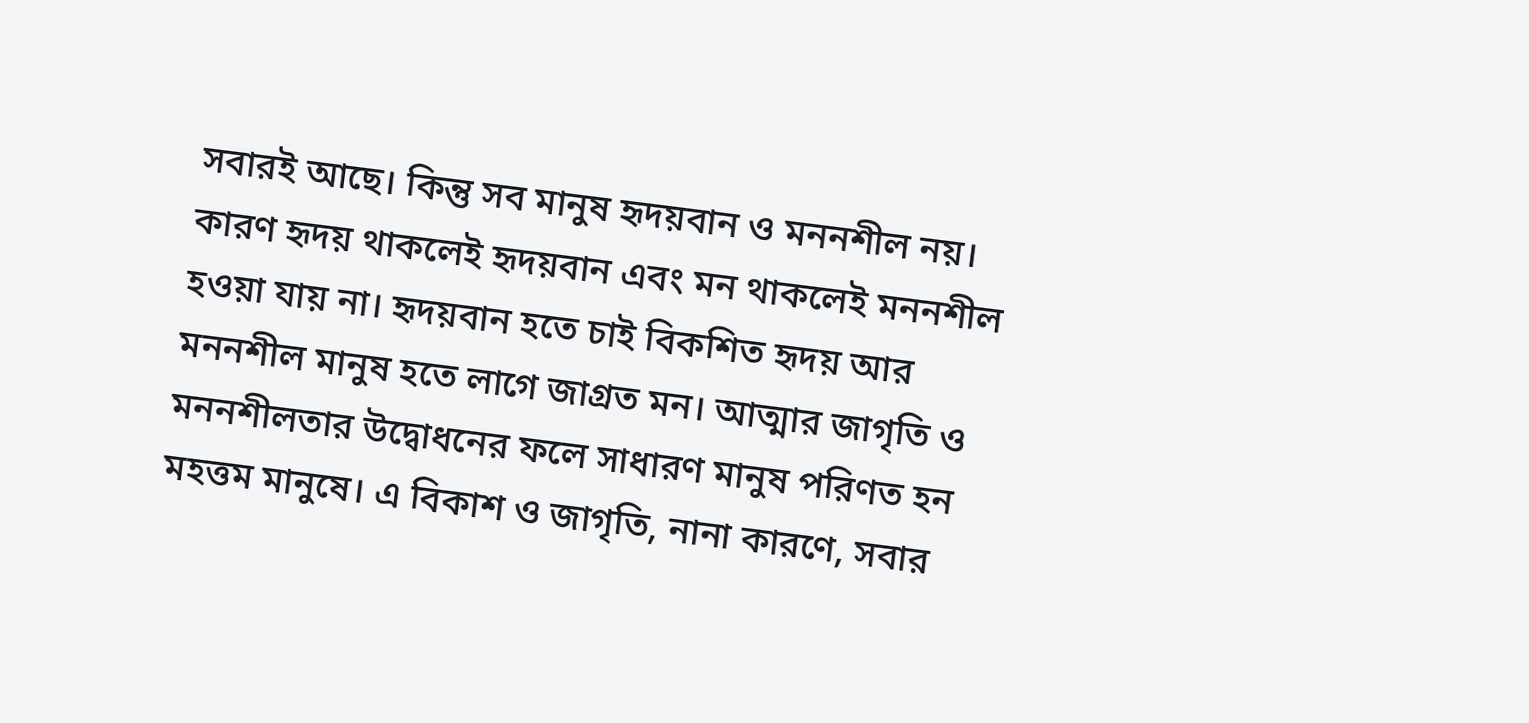সবারই আছে। কিন্তু সব মানুষ হৃদয়বান ও মননশীল নয়। কারণ হৃদয় থাকলেই হৃদয়বান এবং মন থাকলেই মননশীল হওয়া যায় না। হৃদয়বান হতে চাই বিকশিত হৃদয় আর মননশীল মানুষ হতে লাগে জাগ্রত মন। আত্মার জাগৃতি ও মননশীলতার উদ্বোধনের ফলে সাধারণ মানুষ পরিণত হন মহত্তম মানুষে। এ বিকাশ ও জাগৃতি, নানা কারণে, সবার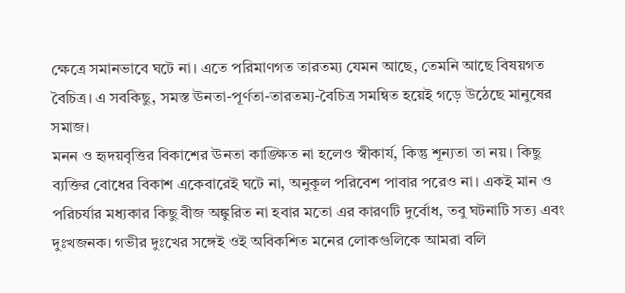ক্ষেত্রে সমানভাবে ঘটে না। এতে পরিমাণগত তারতম্য যেমন আছে, তেমনি আছে বিষয়গত বৈচিত্র। এ সবকিছু, সমস্ত ঊনতা-পূর্ণতা-তারতম্য-বৈচিত্র সমন্বিত হয়েই গড়ে উঠেছে মানুষের সমাজ।
মনন ও হৃদয়বৃত্তির বিকাশের ঊনতা কাঙ্ক্ষিত না হলেও স্বীকার্য, কিন্তু শূন্যতা তা নয়। কিছু ব্যক্তির বোধের বিকাশ একেবারেই ঘটে না, অনুকূল পরিবেশ পাবার পরেও না। একই মান ও পরিচর্যার মধ্যকার কিছু বীজ অঙ্কুরিত না হবার মতো এর কারণটি দুর্বোধ, তবু ঘটনাটি সত্য এবং দুঃখজনক। গভীর দুঃখের সঙ্গেই ওই অবিকশিত মনের লোকগুলিকে আমরা বলি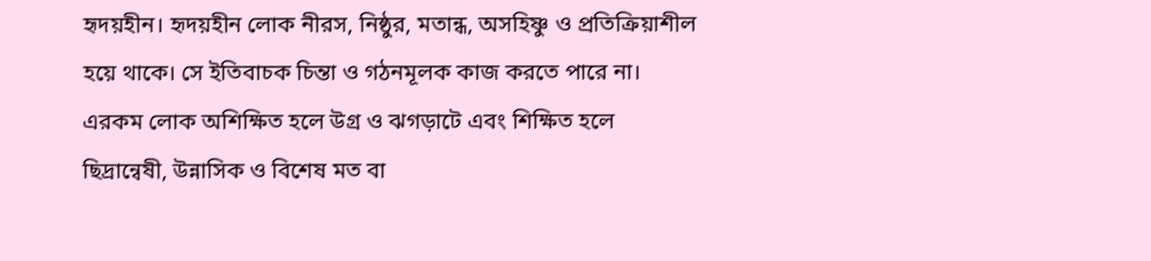হৃদয়হীন। হৃদয়হীন লোক নীরস, নিষ্ঠুর, মতান্ধ, অসহিষ্ণু ও প্রতিক্রিয়াশীল হয়ে থাকে। সে ইতিবাচক চিন্তা ও গঠনমূলক কাজ করতে পারে না। এরকম লোক অশিক্ষিত হলে উগ্র ও ঝগড়াটে এবং শিক্ষিত হলে ছিদ্রান্বেষী, উন্নাসিক ও বিশেষ মত বা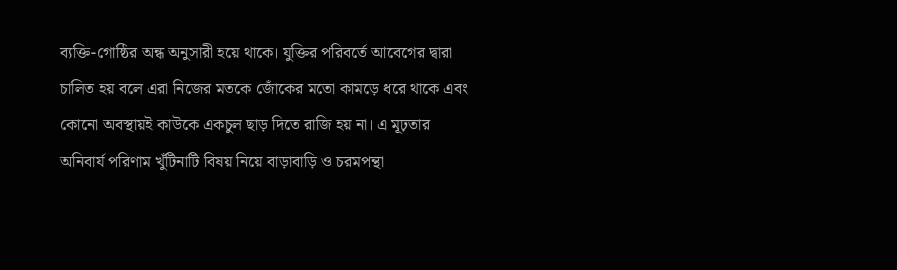ব্যক্তি-গোষ্ঠির অন্ধ অনুসারী হয়ে থাকে। যুক্তির পরিবর্তে আবেগের দ্বারা চালিত হয় বলে এরা নিজের মতকে জোঁকের মতো কামড়ে ধরে থাকে এবং কোনো অবস্থায়ই কাউকে একচুল ছাড় দিতে রাজি হয় না। এ মূঢ়তার অনিবার্য পরিণাম খুঁটিনাটি বিষয় নিয়ে বাড়াবাড়ি ও চরমপন্থা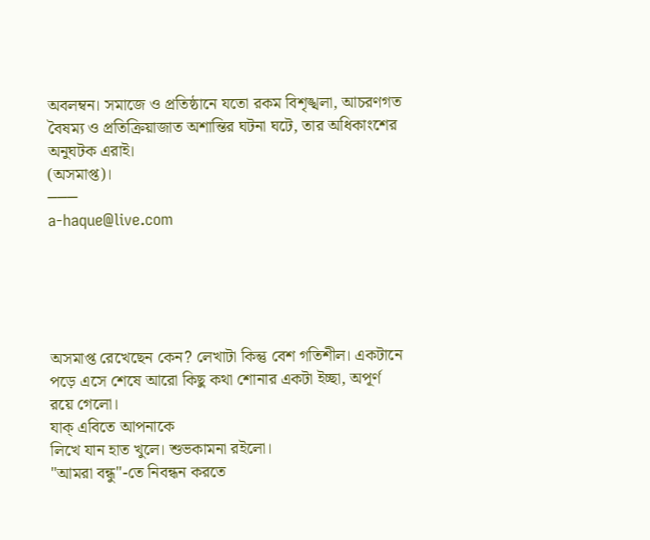অবলম্বন। সমাজে ও প্রতিষ্ঠানে যতো রকম বিশৃঙ্খলা, আচরণগত বৈষম্য ও প্রতিক্রিয়াজাত অশান্তির ঘটনা ঘটে, তার অধিকাংশের অনুঘটক এরাই।
(অসমাপ্ত)।
───
a-haque@live.com





অসমাপ্ত রেখেছেন কেন? লেখাটা কিন্তু বেশ গতিশীল। একটানে পড়ে এসে শেষে আরো কিছু কথা শোনার একটা ইচ্ছা, অপূর্ণ রয়ে গেলো।
যাক্ এবিতে আপনাকে
লিখে যান হাত খুলে। শুভকামনা রইলো।
"আমরা বন্ধু"-তে নিবন্ধন করতে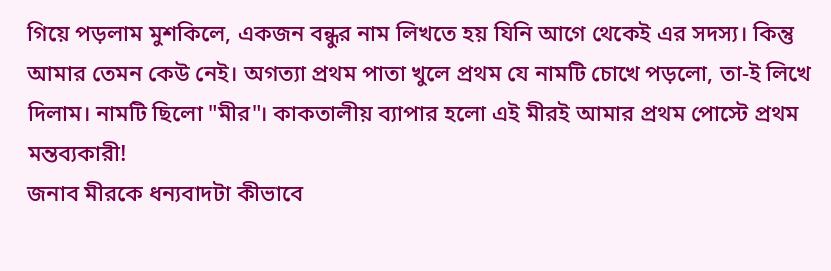গিয়ে পড়লাম মুশকিলে, একজন বন্ধুর নাম লিখতে হয় যিনি আগে থেকেই এর সদস্য। কিন্তু আমার তেমন কেউ নেই। অগত্যা প্রথম পাতা খুলে প্রথম যে নামটি চোখে পড়লো, তা-ই লিখে দিলাম। নামটি ছিলো "মীর"। কাকতালীয় ব্যাপার হলো এই মীরই আমার প্রথম পোস্টে প্রথম মন্তব্যকারী!
জনাব মীরকে ধন্যবাদটা কীভাবে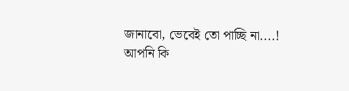জানাবো, ভেবেই তো পাচ্ছি না....!
আপনি কি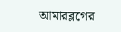আমারব্লগের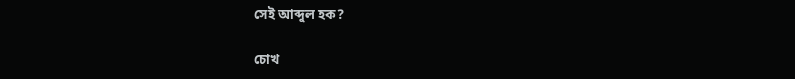সেই আব্দুল হক?

চোখ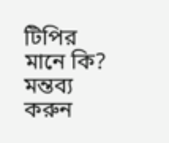টিপির মানে কি?
মন্তব্য করুন